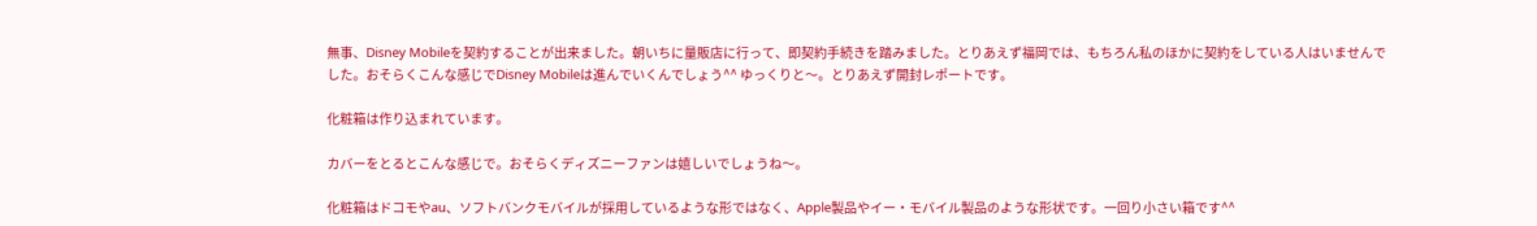無事、Disney Mobileを契約することが出来ました。朝いちに量販店に行って、即契約手続きを踏みました。とりあえず福岡では、もちろん私のほかに契約をしている人はいませんでした。おそらくこんな感じでDisney Mobileは進んでいくんでしょう^^ ゆっくりと〜。とりあえず開封レポートです。

化粧箱は作り込まれています。

カバーをとるとこんな感じで。おそらくディズニーファンは嬉しいでしょうね〜。

化粧箱はドコモやau、ソフトバンクモバイルが採用しているような形ではなく、Apple製品やイー・モバイル製品のような形状です。一回り小さい箱です^^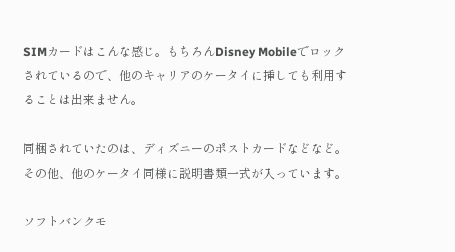SIMカードはこんな感じ。もちろんDisney Mobileでロックされているので、他のキャリアのケータイに挿しても利用することは出来ません。

同梱されていたのは、ディズニーのポストカードなどなど。その他、他のケータイ同様に説明書類一式が入っています。

ソフトバンクモ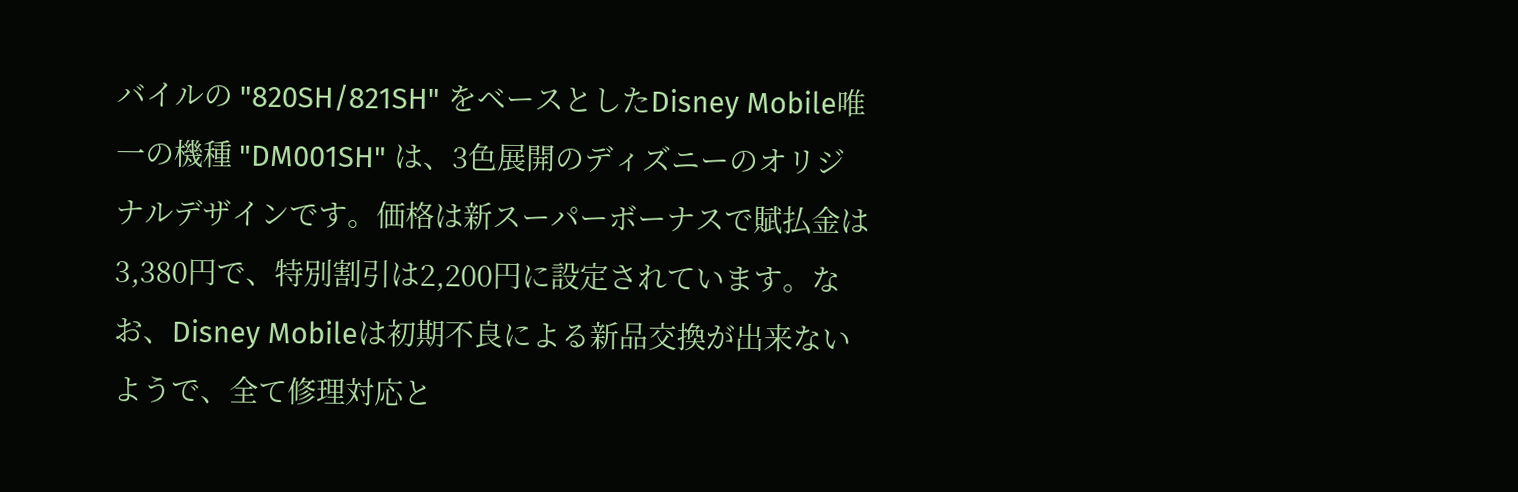バイルの "820SH/821SH" をベースとしたDisney Mobile唯一の機種 "DM001SH" は、3色展開のディズニーのオリジナルデザインです。価格は新スーパーボーナスで賦払金は3,380円で、特別割引は2,200円に設定されています。なお、Disney Mobileは初期不良による新品交換が出来ないようで、全て修理対応と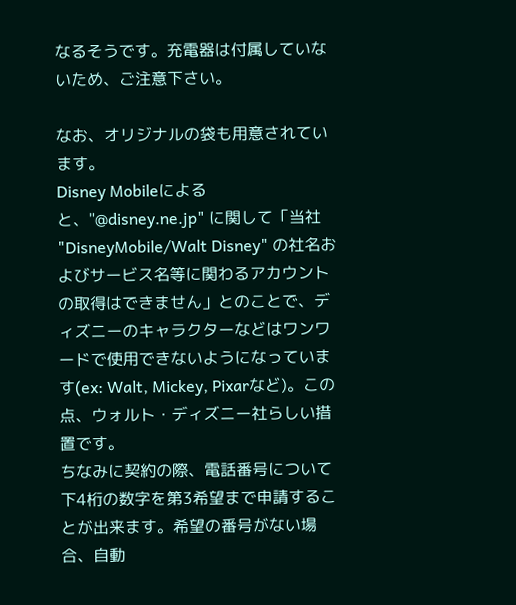なるそうです。充電器は付属していないため、ご注意下さい。

なお、オリジナルの袋も用意されています。
Disney Mobileによると、"@disney.ne.jp" に関して「当社 "DisneyMobile/Walt Disney" の社名およびサービス名等に関わるアカウントの取得はできません」とのことで、ディズニーのキャラクターなどはワンワードで使用できないようになっています(ex: Walt, Mickey, Pixarなど)。この点、ウォルト・ディズニー社らしい措置です。
ちなみに契約の際、電話番号について下4桁の数字を第3希望まで申請することが出来ます。希望の番号がない場合、自動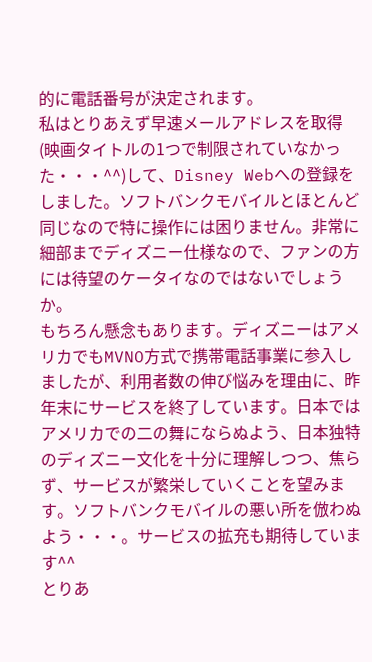的に電話番号が決定されます。
私はとりあえず早速メールアドレスを取得(映画タイトルの1つで制限されていなかった・・・^^)して、Disney Webへの登録をしました。ソフトバンクモバイルとほとんど同じなので特に操作には困りません。非常に細部までディズニー仕様なので、ファンの方には待望のケータイなのではないでしょうか。
もちろん懸念もあります。ディズニーはアメリカでもMVNO方式で携帯電話事業に参入しましたが、利用者数の伸び悩みを理由に、昨年末にサービスを終了しています。日本ではアメリカでの二の舞にならぬよう、日本独特のディズニー文化を十分に理解しつつ、焦らず、サービスが繁栄していくことを望みます。ソフトバンクモバイルの悪い所を倣わぬよう・・・。サービスの拡充も期待しています^^
とりあ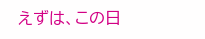えずは、この日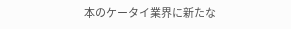本のケータイ業界に新たな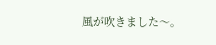風が吹きました〜。